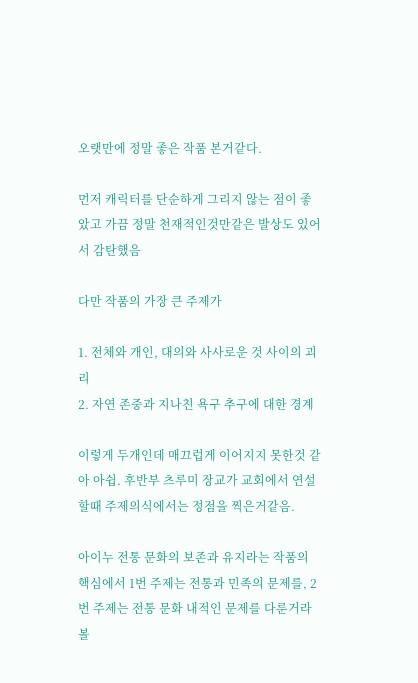오랫만에 정말 좋은 작품 본거같다.

먼저 캐릭터를 단순하게 그리지 않는 점이 좋았고 가끔 정말 천재적인것만같은 발상도 있어서 감탄했음

다만 작품의 가장 큰 주제가

1. 전체와 개인, 대의와 사사로운 것 사이의 괴리
2. 자연 존중과 지나친 욕구 추구에 대한 경계

이렇게 두개인데 매끄럽게 이어지지 못한것 같아 아쉽. 후반부 츠루미 장교가 교회에서 연설할때 주제의식에서는 정점을 찍은거같음.

아이누 전통 문화의 보존과 유지라는 작품의 핵심에서 1번 주제는 전통과 민족의 문제를, 2번 주제는 전통 문화 내적인 문제를 다룬거라 볼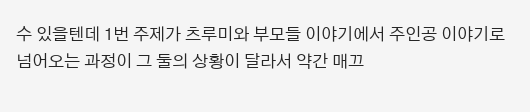수 있을텐데 1번 주제가 츠루미와 부모들 이야기에서 주인공 이야기로 넘어오는 과정이 그 둘의 상황이 달라서 약간 매끄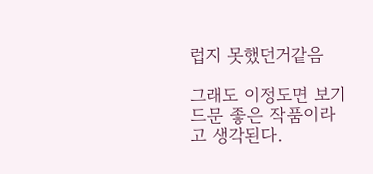럽지 못했던거같음

그래도 이정도면 보기 드문 좋은 작품이라고 생각된다.